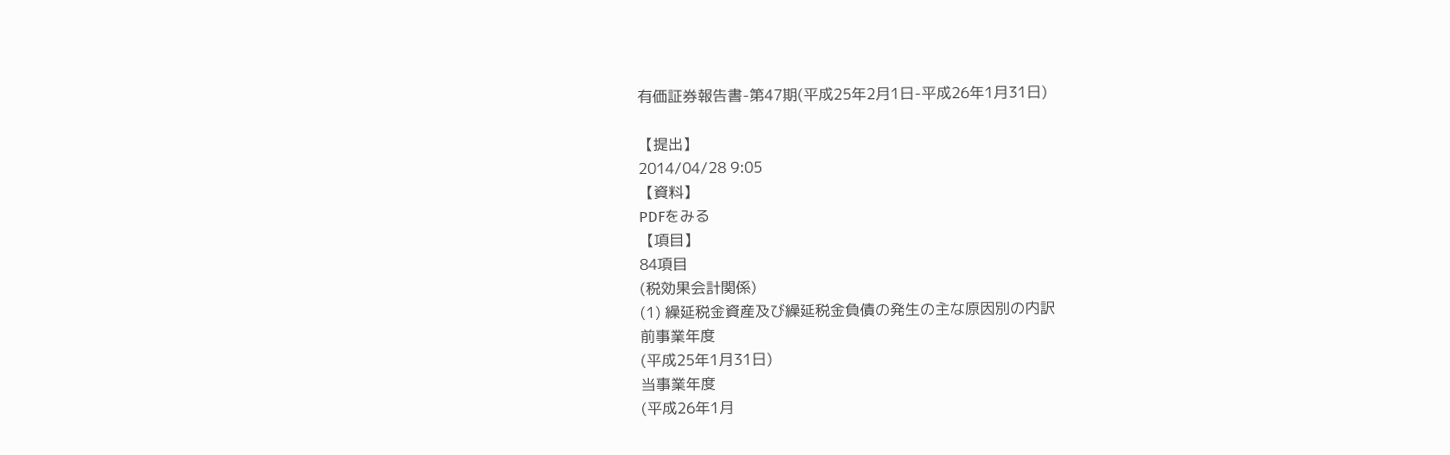有価証券報告書-第47期(平成25年2月1日-平成26年1月31日)

【提出】
2014/04/28 9:05
【資料】
PDFをみる
【項目】
84項目
(税効果会計関係)
(1) 繰延税金資産及び繰延税金負債の発生の主な原因別の内訳
前事業年度
(平成25年1月31日)
当事業年度
(平成26年1月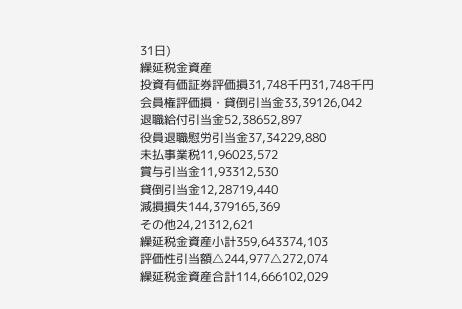31日)
繰延税金資産
投資有価証券評価損31,748千円31,748千円
会員権評価損・貸倒引当金33,39126,042
退職給付引当金52,38652,897
役員退職慰労引当金37,34229,880
未払事業税11,96023,572
賞与引当金11,93312,530
貸倒引当金12,28719,440
減損損失144,379165,369
その他24,21312,621
繰延税金資産小計359,643374,103
評価性引当額△244,977△272,074
繰延税金資産合計114,666102,029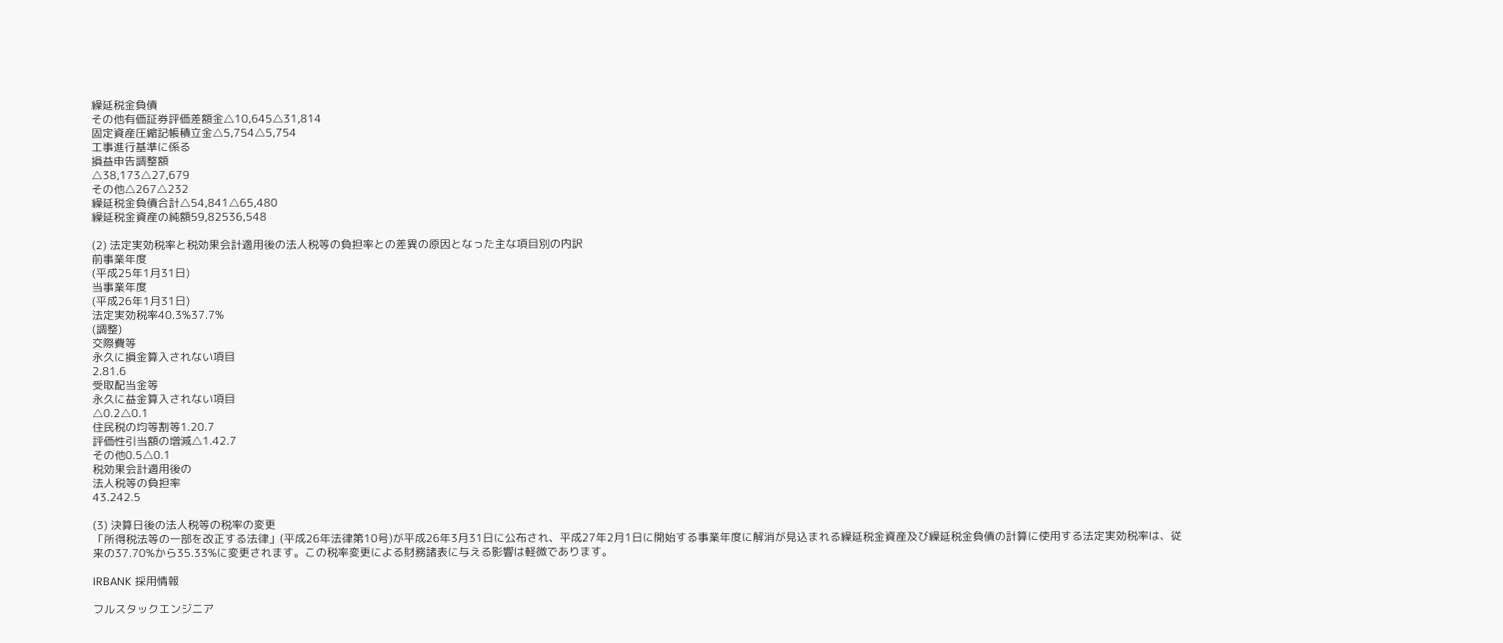繰延税金負債
その他有価証券評価差額金△10,645△31,814
固定資産圧縮記帳積立金△5,754△5,754
工事進行基準に係る
損益申告調整額
△38,173△27,679
その他△267△232
繰延税金負債合計△54,841△65,480
繰延税金資産の純額59,82536,548

(2) 法定実効税率と税効果会計適用後の法人税等の負担率との差異の原因となった主な項目別の内訳
前事業年度
(平成25年1月31日)
当事業年度
(平成26年1月31日)
法定実効税率40.3%37.7%
(調整)
交際費等
永久に損金算入されない項目
2.81.6
受取配当金等
永久に益金算入されない項目
△0.2△0.1
住民税の均等割等1.20.7
評価性引当額の増減△1.42.7
その他0.5△0.1
税効果会計適用後の
法人税等の負担率
43.242.5

(3) 決算日後の法人税等の税率の変更
「所得税法等の一部を改正する法律」(平成26年法律第10号)が平成26年3月31日に公布され、平成27年2月1日に開始する事業年度に解消が見込まれる繰延税金資産及び繰延税金負債の計算に使用する法定実効税率は、従来の37.70%から35.33%に変更されます。この税率変更による財務諸表に与える影響は軽微であります。

IRBANK 採用情報

フルスタックエンジニア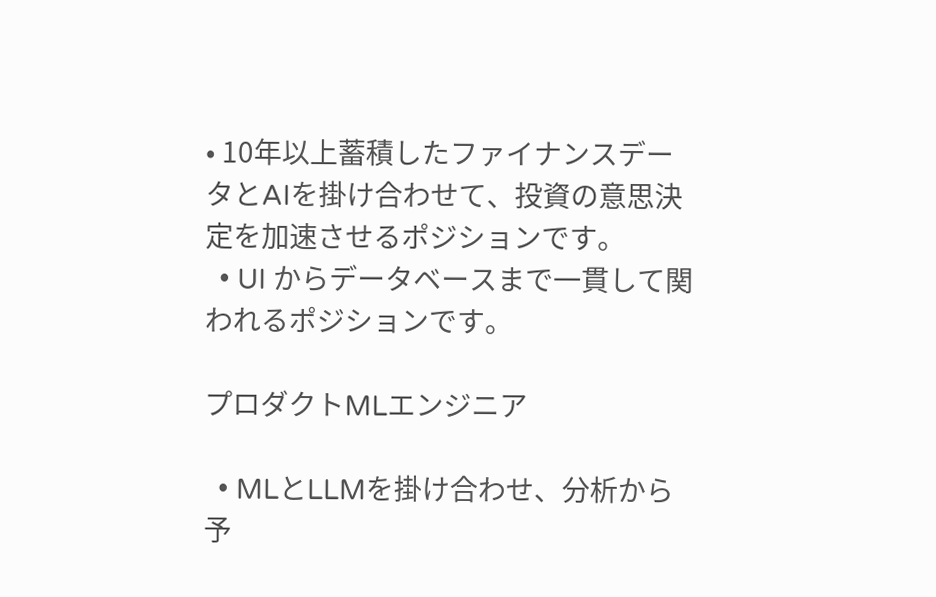• 10年以上蓄積したファイナンスデータとAIを掛け合わせて、投資の意思決定を加速させるポジションです。
  • UI からデータベースまで一貫して関われるポジションです。

プロダクトMLエンジニア

  • MLとLLMを掛け合わせ、分析から予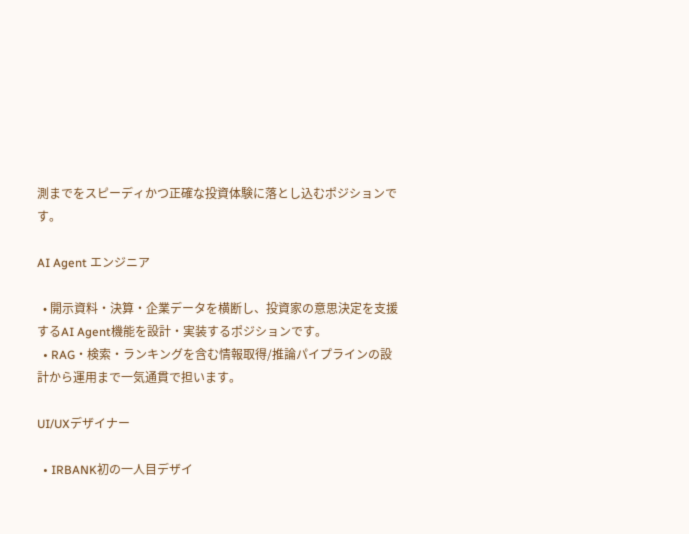測までをスピーディかつ正確な投資体験に落とし込むポジションです。

AI Agent エンジニア

  • 開示資料・決算・企業データを横断し、投資家の意思決定を支援するAI Agent機能を設計・実装するポジションです。
  • RAG・検索・ランキングを含む情報取得/推論パイプラインの設計から運用まで一気通貫で担います。

UI/UXデザイナー

  • IRBANK初の一人目デザイ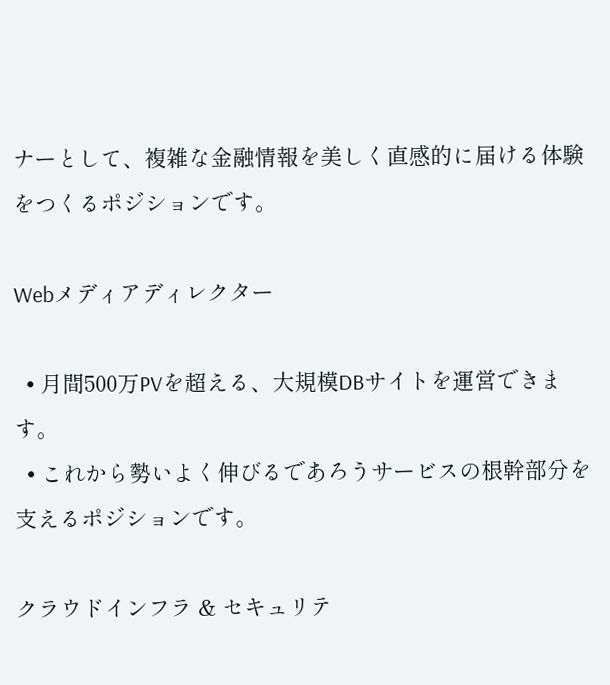ナーとして、複雑な金融情報を美しく直感的に届ける体験をつくるポジションです。

Webメディアディレクター

  • 月間500万PVを超える、大規模DBサイトを運営できます。
  • これから勢いよく伸びるであろうサービスの根幹部分を支えるポジションです。

クラウドインフラ & セキュリテ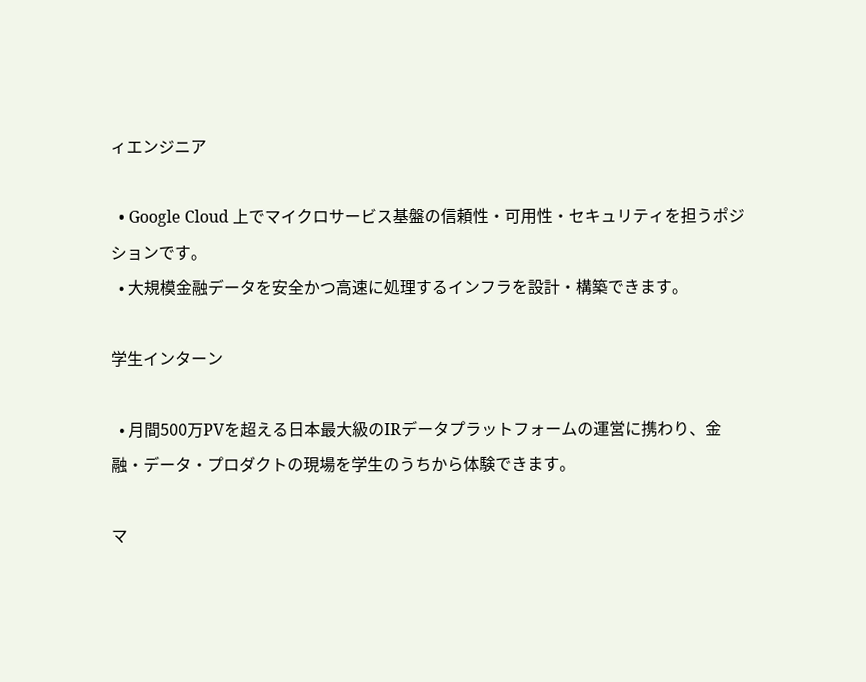ィエンジニア

  • Google Cloud 上でマイクロサービス基盤の信頼性・可用性・セキュリティを担うポジションです。
  • 大規模金融データを安全かつ高速に処理するインフラを設計・構築できます。

学生インターン

  • 月間500万PVを超える日本最大級のIRデータプラットフォームの運営に携わり、金融・データ・プロダクトの現場を学生のうちから体験できます。

マ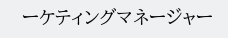ーケティングマネージャー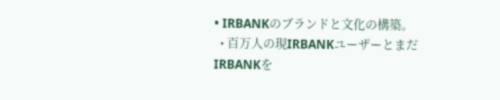• IRBANKのブランドと文化の構築。
  • 百万人の現IRBANKユーザーとまだIRBANKを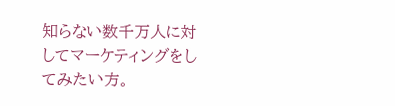知らない数千万人に対してマーケティングをしてみたい方。